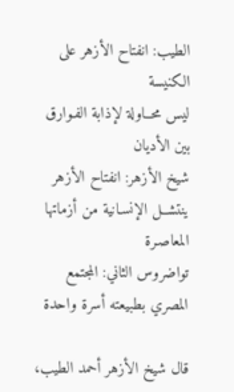الطيب: انفتاح الأزهر على الكنيسة
ليس محــاولة لإذابة الفـوارق بين الأديان
شيخ الأزهر: انفتاح الأزهر
ينتشــل الإنسـانية من أزماتها المعاصـرة
تواضروس الثاني: المجتمع المصري بطبيعته أسرة واحدة

قال شيخ الأزهر أحمد الطيب،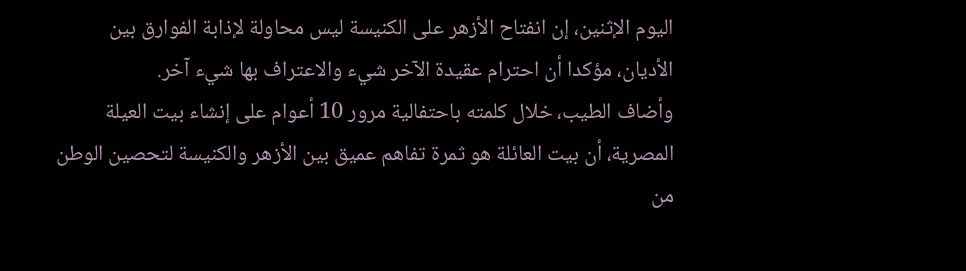اليوم الإثنين، إن انفتاح الأزهر على الكنيسة ليس محاولة لإذابة الفوارق بين الأديان، مؤكدا أن احترام عقيدة الآخر شيء والاعتراف بها شيء آخر.
وأضاف الطيب، خلال كلمته باحتفالية مرور 10 أعوام على إنشاء بيت العيلة المصرية، أن بيت العائلة هو ثمرة تفاهم عميق بين الأزهر والكنيسة لتحصين الوطن من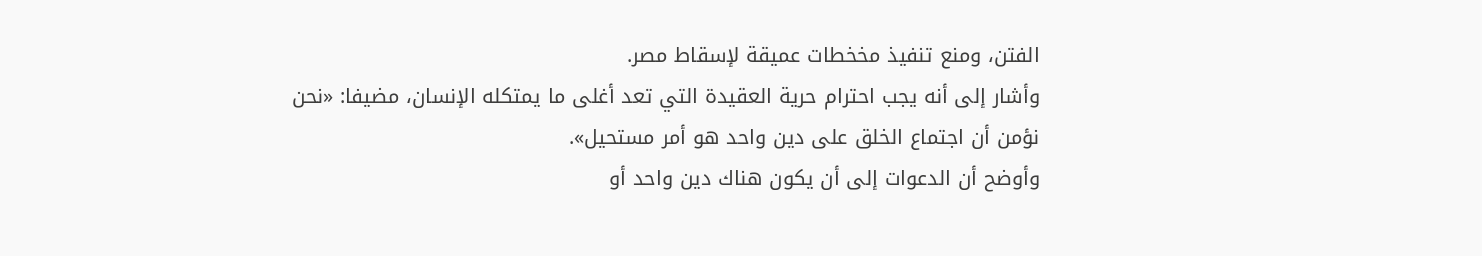الفتن، ومنع تنفيذ مخخطات عميقة لإسقاط مصر.
وأشار إلى أنه يجب احترام حرية العقيدة التي تعد أغلى ما يمتكله الإنسان، مضيفا: «نحن نؤمن أن اجتماع الخلق على دين واحد هو أمر مستحيل».
وأوضح أن الدعوات إلى أن يكون هناك دين واحد أو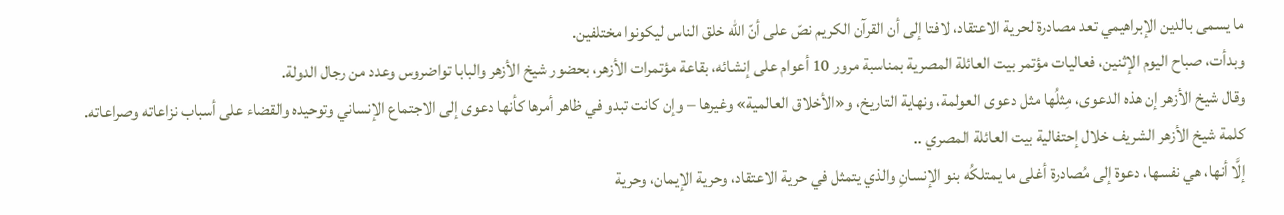ما يسمى بالدين الإبراهيمي تعد مصادرة لحرية الاعتقاد، لافتا إلى أن القرآن الكريم نصّ على أنّ الله خلق الناس ليكونوا مختلفين.
وبدأت، صباح اليوم الإثنين، فعاليات مؤتمر بيت العائلة المصرية بمناسبة مرور 10 أعوام على إنشائه، بقاعة مؤتمرات الأزهر، بحضور شيخ الأزهر والبابا تواضروس وعدد من رجال الدولة.
وقال شيخ الأزهر إن هذه الدعوى، مِثلُها مثل دعوى العولمة، ونهاية التاريخ، و«الأخلاق العالمية» وغيرها – وإن كانت تبدو في ظاهر أمرها كأنها دعوى إلى الاجتماع الإنساني وتوحيده والقضاء على أسباب نزاعاته وصراعاته.
كلمة شيخ الأزهر الشريف خلال إحتفالية بيت العائلة المصري ..
إلَّا أنها، هي نفسها، دعوة إلى مُصادرة أغلى ما يمتلكُه بنو الإنسانِ والذي يتمثل في حرية الاعتقاد، وحرية الإيمان، وحرية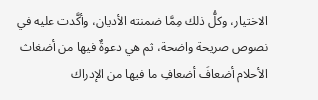الاختيار، وكلُّ ذلك مِمَّا ضمنته الأديان، وأكَّدت عليه في نصوص صريحة واضحة، ثم هي دعوةٌ فيها من أضغاث الأحلام أضعافَ أضعافِ ما فيها من الإدراك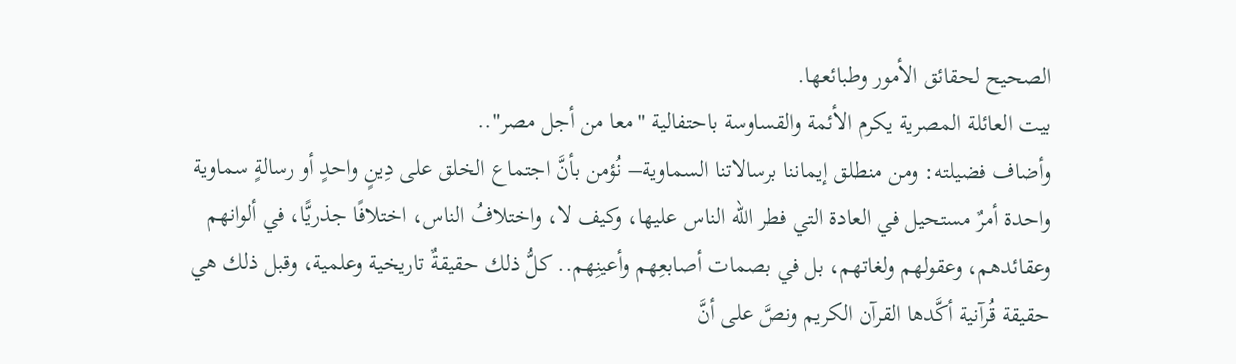الصحيح لحقائق الأمور وطبائعها.
بيت العائلة المصرية يكرم الأئمة والقساوسة باحتفالية "معا من أجل مصر"..
وأضاف فضيلته: ومن منطلق إيماننا برسالاتنا السماوية– نُؤمن بأنَّ اجتماع الخلق على دِينٍ واحدٍ أو رسالةٍ سماوية واحدة أمرٌ مستحيل في العادة التي فطر الله الناس عليها، وكيف لا، واختلافُ الناس، اختلافًا جذريًّا، في ألوانهم وعقائدهم، وعقولهم ولغاتهم، بل في بصمات أصابعِهم وأعينِهم.. كلُّ ذلك حقيقةٌ تاريخية وعلمية، وقبل ذلك هي حقيقة قُرآنية أكَّدها القرآن الكريم ونصَّ على أنَّ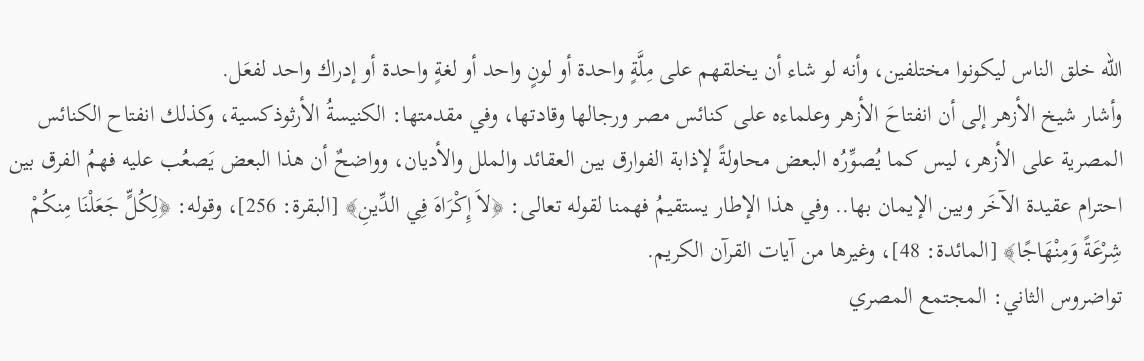الله خلق الناس ليكونوا مختلفين، وأنه لو شاء أن يخلقهم على مِلَّةٍ واحدة أو لونٍ واحد أو لغةٍ واحدة أو إدراك واحد لفعَل.
وأشار شيخ الأزهر إلى أن انفتاحَ الأزهر وعلماءه على كنائس مصر ورجالها وقادتها، وفي مقدمتها: الكنيسةُ الأرثوذكسية، وكذلك انفتاح الكنائس المصرية على الأزهر، ليس كما يُصوِّرُه البعض محاولةً لإذابة الفوارق بين العقائد والملل والأديان، وواضحٌ أن هذا البعض يَصعُب عليه فهمُ الفرق بين احترام عقيدة الآخَر وبين الإيمان بها.. وفي هذا الإطار يستقيمُ فهمنا لقوله تعالى: ﴿لاَ إِكْرَاهَ فِي الدِّينِ﴾ [البقرة: 256]، وقوله: ﴿لِكُلٍّ جَعَلْنَا مِنكُمْ شِرْعَةً وَمِنْهَاجًا﴾ [المائدة: 48]، وغيرها من آيات القرآن الكريم.
تواضروس الثاني: المجتمع المصري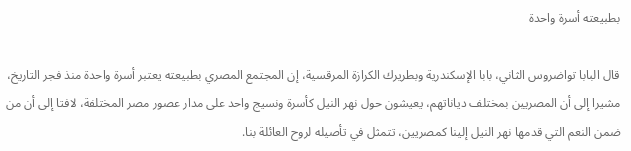بطبيعته أسرة واحدة

قال البابا تواضروس الثاني، بابا الإسكندرية وبطريرك الكرازة المرقسية، إن المجتمع المصري بطبيعته يعتبر أسرة واحدة منذ فجر التاريخ، مشيرا إلى أن المصريين بمختلف دياناتهم، يعيشون حول نهر النيل كأسرة ونسيج واحد على مدار عصور مصر المختلفة، لافتا إلى أن من ضمن النعم التي قدمها نهر النيل إلينا كمصريين، تتمثل في تأصيله لروح العائلة بنا.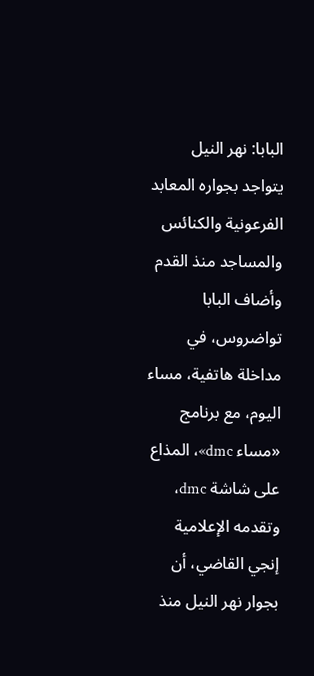البابا: نهر النيل يتواجد بجواره المعابد الفرعونية والكنائس والمساجد منذ القدم
وأضاف البابا تواضروس، في مداخلة هاتفية، مساء اليوم، مع برنامج «مساء dmc»، المذاع على شاشة dmc، وتقدمه الإعلامية إنجي القاضي، أن بجوار نهر النيل منذ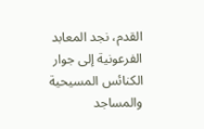القدم، نجد المعابد الفرعونية إلى جوار الكنائس المسيحية والمساجد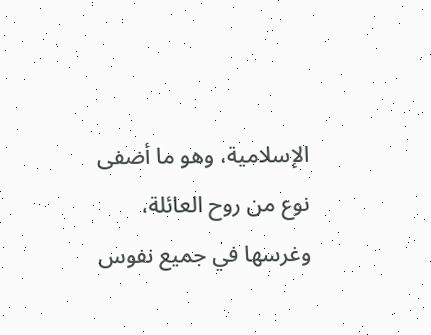الإسلامية، وهو ما أضفى نوع من روح العائلة، وغرسها في جميع نفوس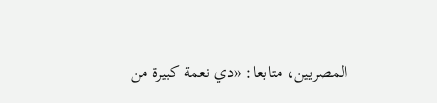المصريين، متابعا: «دي نعمة كبيرة من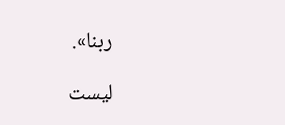ربنا».

ليست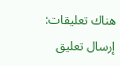هناك تعليقات:
إرسال تعليق